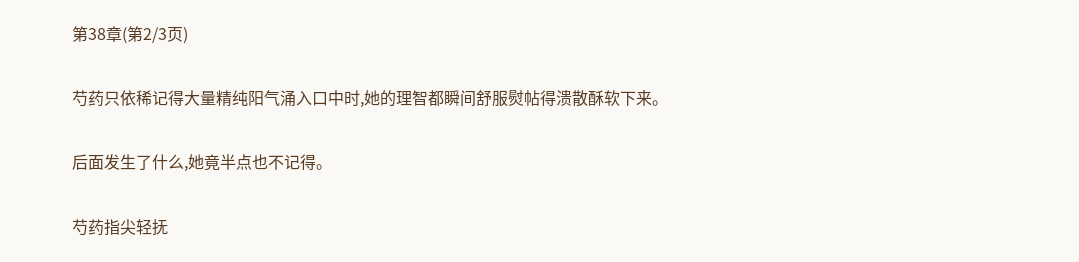第38章(第2/3页)

芍药只依稀记得大量精纯阳气涌入口中时,她的理智都瞬间舒服熨帖得溃散酥软下来。

后面发生了什么,她竟半点也不记得。

芍药指尖轻抚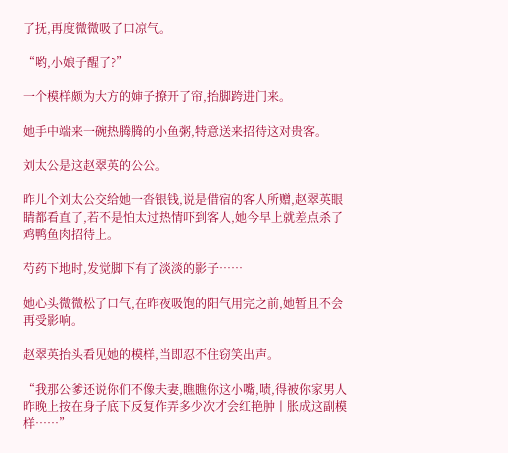了抚,再度微微吸了口凉气。

“哟,小娘子醒了?”

一个模样颇为大方的婶子撩开了帘,抬脚跨进门来。

她手中端来一碗热腾腾的小鱼粥,特意送来招待这对贵客。

刘太公是这赵翠英的公公。

昨儿个刘太公交给她一沓银钱,说是借宿的客人所赠,赵翠英眼睛都看直了,若不是怕太过热情吓到客人,她今早上就差点杀了鸡鸭鱼肉招待上。

芍药下地时,发觉脚下有了淡淡的影子……

她心头微微松了口气,在昨夜吸饱的阳气用完之前,她暂且不会再受影响。

赵翠英抬头看见她的模样,当即忍不住窃笑出声。

“我那公爹还说你们不像夫妻,瞧瞧你这小嘴,啧,得被你家男人昨晚上按在身子底下反复作弄多少次才会红艳肿丨胀成这副模样……”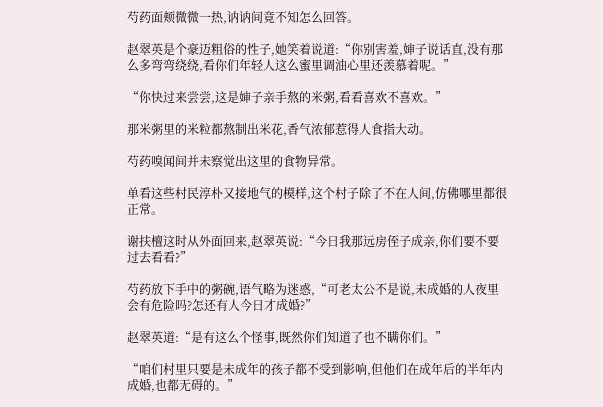芍药面颊微微一热,讷讷间竟不知怎么回答。

赵翠英是个豪迈粗俗的性子,她笑着说道:“你别害羞,婶子说话直,没有那么多弯弯绕绕,看你们年轻人这么蜜里调油心里还羡慕着呢。”

“你快过来尝尝,这是婶子亲手熬的米粥,看看喜欢不喜欢。”

那米粥里的米粒都熬制出米花,香气浓郁惹得人食指大动。

芍药嗅闻间并未察觉出这里的食物异常。

单看这些村民淳朴又接地气的模样,这个村子除了不在人间,仿佛哪里都很正常。

谢扶檀这时从外面回来,赵翠英说:“今日我那远房侄子成亲,你们要不要过去看看?”

芍药放下手中的粥碗,语气略为迷惑,“可老太公不是说,未成婚的人夜里会有危险吗?怎还有人今日才成婚?”

赵翠英道:“是有这么个怪事,既然你们知道了也不瞒你们。”

“咱们村里只要是未成年的孩子都不受到影响,但他们在成年后的半年内成婚,也都无碍的。”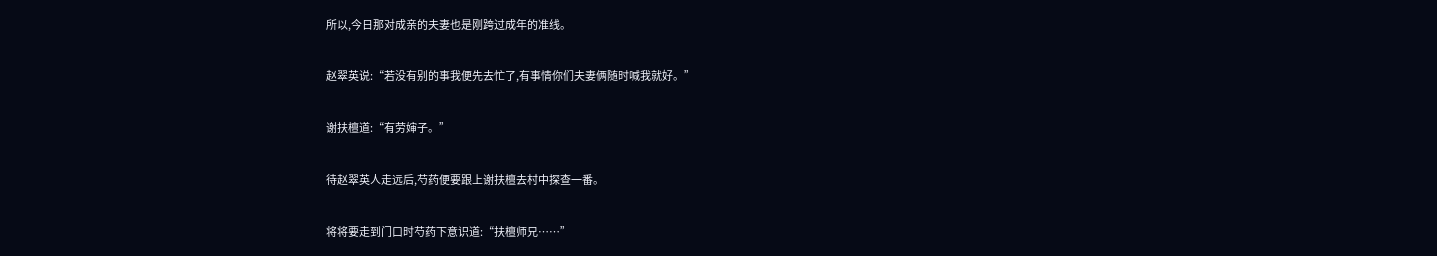所以,今日那对成亲的夫妻也是刚跨过成年的准线。

赵翠英说:“若没有别的事我便先去忙了,有事情你们夫妻俩随时喊我就好。”

谢扶檀道:“有劳婶子。”

待赵翠英人走远后,芍药便要跟上谢扶檀去村中探查一番。

将将要走到门口时芍药下意识道:“扶檀师兄……”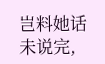岂料她话未说完,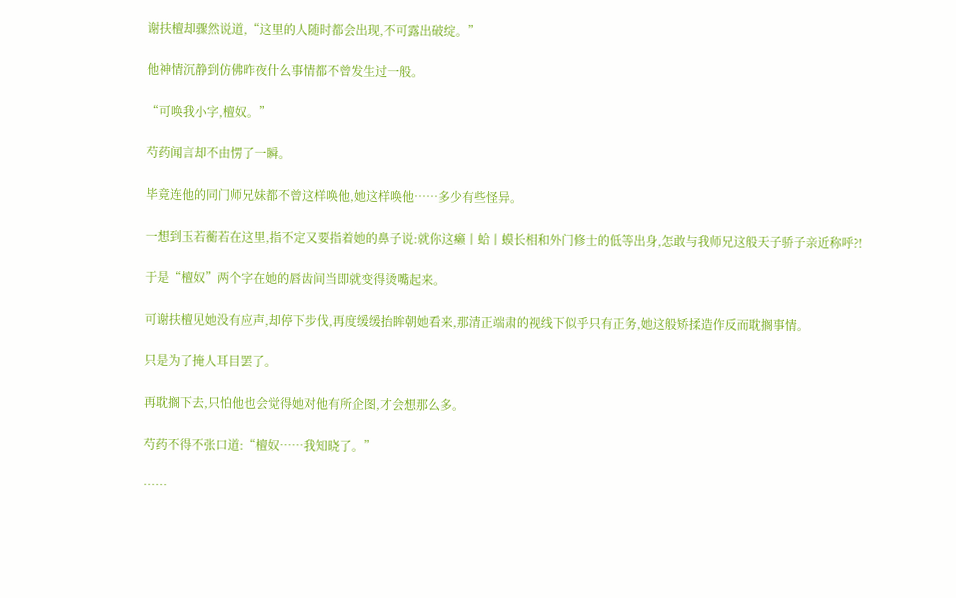谢扶檀却骤然说道,“这里的人随时都会出现,不可露出破绽。”

他神情沉静到仿佛昨夜什么事情都不曾发生过一般。

“可唤我小字,檀奴。”

芍药闻言却不由愣了一瞬。

毕竟连他的同门师兄妹都不曾这样唤他,她这样唤他……多少有些怪异。

一想到玉若蘅若在这里,指不定又要指着她的鼻子说:就你这癞丨蛤丨蟆长相和外门修士的低等出身,怎敢与我师兄这般天子骄子亲近称呼?!

于是“檀奴”两个字在她的唇齿间当即就变得烫嘴起来。

可谢扶檀见她没有应声,却停下步伐,再度缓缓抬眸朝她看来,那清正端肃的视线下似乎只有正务,她这般矫揉造作反而耽搁事情。

只是为了掩人耳目罢了。

再耽搁下去,只怕他也会觉得她对他有所企图,才会想那么多。

芍药不得不张口道:“檀奴……我知晓了。”

……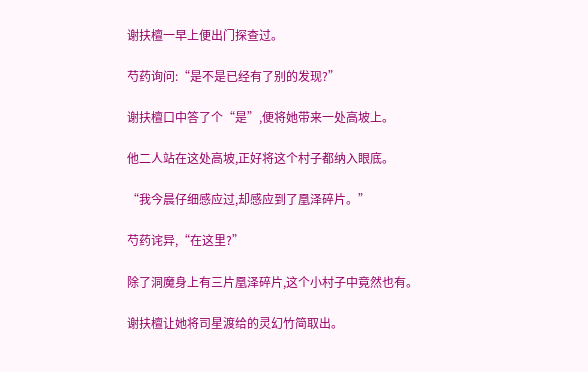谢扶檀一早上便出门探查过。

芍药询问:“是不是已经有了别的发现?”

谢扶檀口中答了个“是”,便将她带来一处高坡上。

他二人站在这处高坡,正好将这个村子都纳入眼底。

“我今晨仔细感应过,却感应到了凰泽碎片。”

芍药诧异,“在这里?”

除了洞魔身上有三片凰泽碎片,这个小村子中竟然也有。

谢扶檀让她将司星渡给的灵幻竹简取出。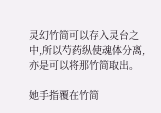灵幻竹简可以存入灵台之中,所以芍药纵使魂体分离,亦是可以将那竹简取出。

她手指覆在竹简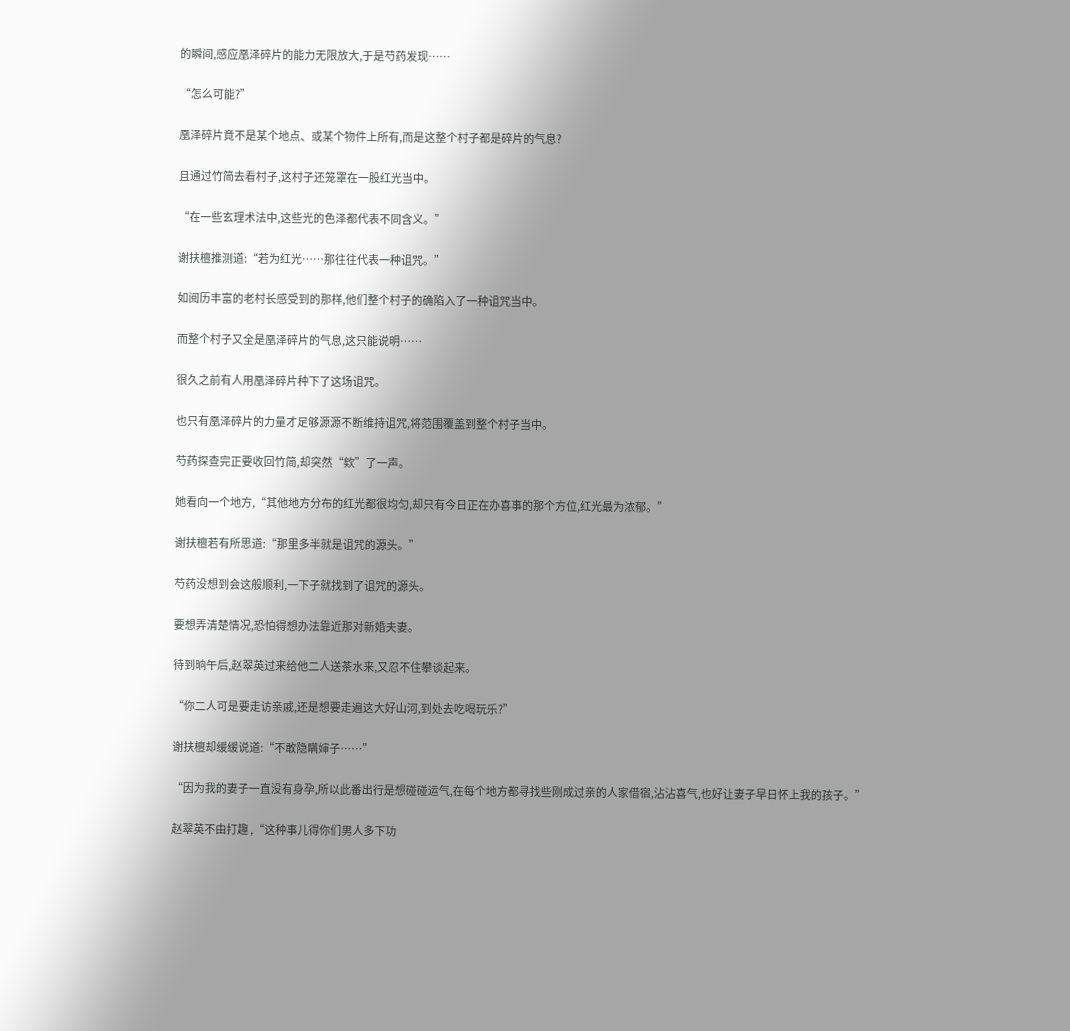的瞬间,感应凰泽碎片的能力无限放大,于是芍药发现……

“怎么可能?”

凰泽碎片竟不是某个地点、或某个物件上所有,而是这整个村子都是碎片的气息?

且通过竹简去看村子,这村子还笼罩在一股红光当中。

“在一些玄理术法中,这些光的色泽都代表不同含义。”

谢扶檀推测道:“若为红光……那往往代表一种诅咒。”

如阅历丰富的老村长感受到的那样,他们整个村子的确陷入了一种诅咒当中。

而整个村子又全是凰泽碎片的气息,这只能说明……

很久之前有人用凰泽碎片种下了这场诅咒。

也只有凰泽碎片的力量才足够源源不断维持诅咒,将范围覆盖到整个村子当中。

芍药探查完正要收回竹简,却突然“欸”了一声。

她看向一个地方,“其他地方分布的红光都很均匀,却只有今日正在办喜事的那个方位,红光最为浓郁。”

谢扶檀若有所思道:“那里多半就是诅咒的源头。”

芍药没想到会这般顺利,一下子就找到了诅咒的源头。

要想弄清楚情况,恐怕得想办法靠近那对新婚夫妻。

待到晌午后,赵翠英过来给他二人送茶水来,又忍不住攀谈起来。

“你二人可是要走访亲戚,还是想要走遍这大好山河,到处去吃喝玩乐?”

谢扶檀却缓缓说道:“不敢隐瞒婶子……”

“因为我的妻子一直没有身孕,所以此番出行是想碰碰运气,在每个地方都寻找些刚成过亲的人家借宿,沾沾喜气,也好让妻子早日怀上我的孩子。”

赵翠英不由打趣 ,“这种事儿得你们男人多下功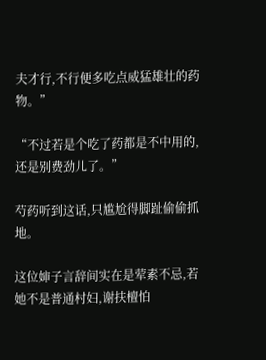夫才行,不行便多吃点威猛雄壮的药物。”

“不过若是个吃了药都是不中用的,还是别费劲儿了。”

芍药听到这话,只尴尬得脚趾偷偷抓地。

这位婶子言辞间实在是荤素不忌,若她不是普通村妇,谢扶檀怕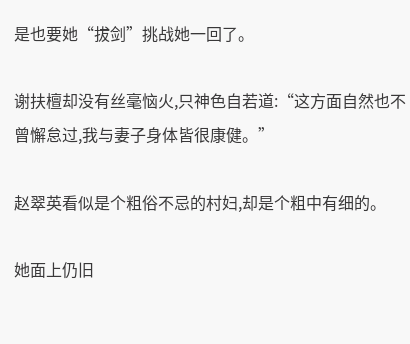是也要她“拔剑”挑战她一回了。

谢扶檀却没有丝毫恼火,只神色自若道:“这方面自然也不曾懈怠过,我与妻子身体皆很康健。”

赵翠英看似是个粗俗不忌的村妇,却是个粗中有细的。

她面上仍旧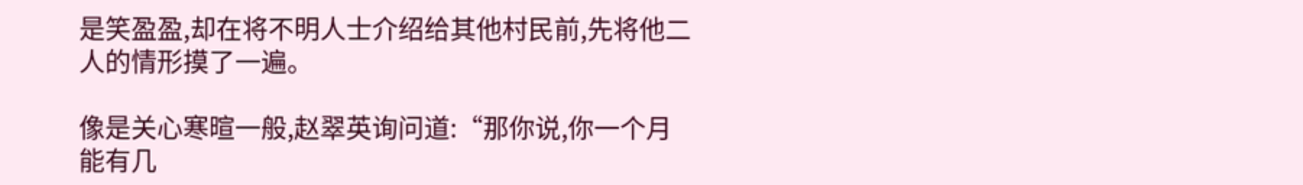是笑盈盈,却在将不明人士介绍给其他村民前,先将他二人的情形摸了一遍。

像是关心寒暄一般,赵翠英询问道:“那你说,你一个月能有几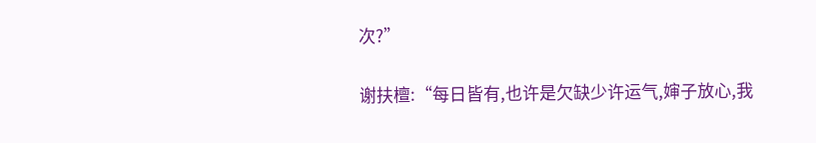次?”

谢扶檀:“每日皆有,也许是欠缺少许运气,婶子放心,我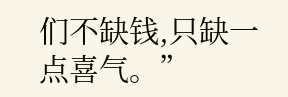们不缺钱,只缺一点喜气。”